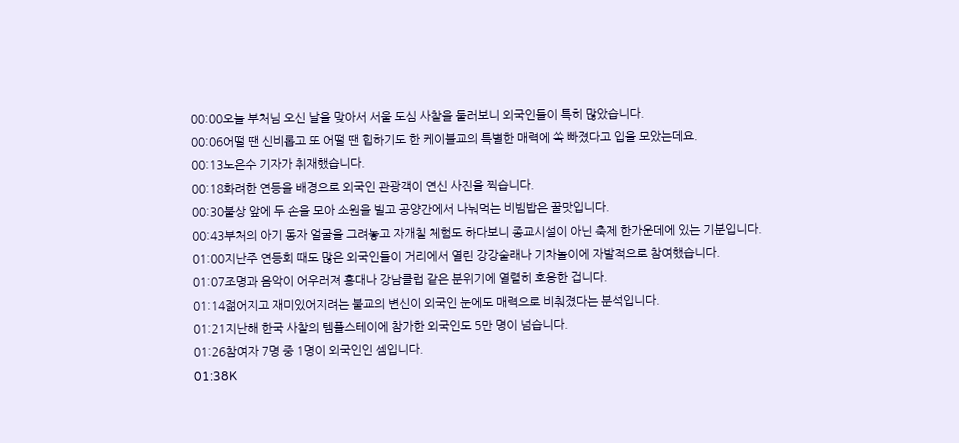00:00오늘 부처님 오신 날을 맞아서 서울 도심 사찰을 둘러보니 외국인들이 특히 많았습니다.
00:06어떨 땐 신비롭고 또 어떨 땐 힙하기도 한 케이블교의 특별한 매력에 쏙 빠졌다고 입을 모았는데요.
00:13노은수 기자가 취재했습니다.
00:18화려한 연등을 배경으로 외국인 관광객이 연신 사진을 찍습니다.
00:30불상 앞에 두 손을 모아 소원을 빌고 공양간에서 나눠먹는 비빔밥은 꿀맛입니다.
00:43부처의 아기 동자 얼굴을 그려놓고 자개칠 체험도 하다보니 종교시설이 아닌 축제 한가운데에 있는 기분입니다.
01:00지난주 연등회 때도 많은 외국인들이 거리에서 열린 강강술래나 기차놀이에 자발적으로 참여했습니다.
01:07조명과 음악이 어우러져 홍대나 강남클럽 같은 분위기에 열렬히 호응한 겁니다.
01:14젊어지고 재미있어지려는 불교의 변신이 외국인 눈에도 매력으로 비춰졌다는 분석입니다.
01:21지난해 한국 사찰의 템플스테이에 참가한 외국인도 5만 명이 넘습니다.
01:26참여자 7명 중 1명이 외국인인 셈입니다.
01:38K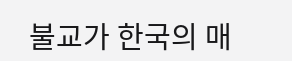불교가 한국의 매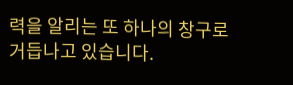력을 알리는 또 하나의 창구로 거듭나고 있습니다.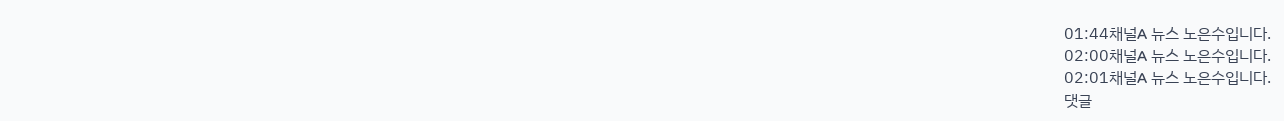01:44채널A 뉴스 노은수입니다.
02:00채널A 뉴스 노은수입니다.
02:01채널A 뉴스 노은수입니다.
댓글